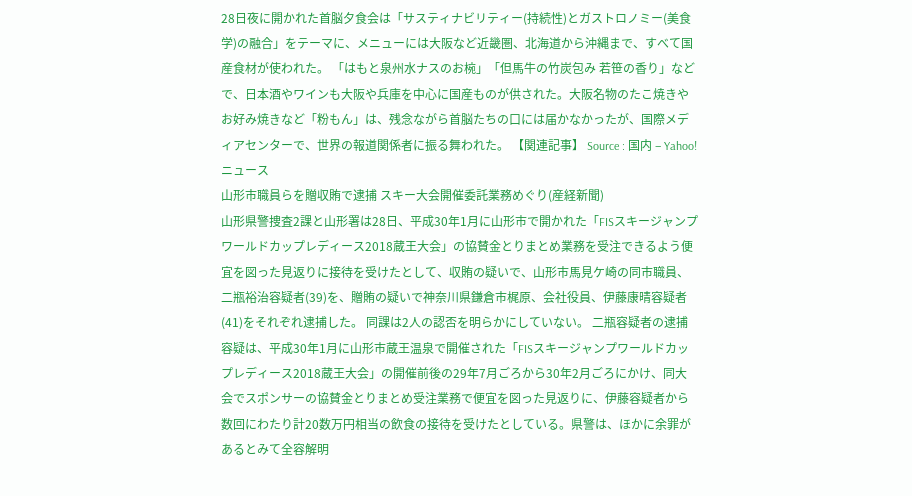28日夜に開かれた首脳夕食会は「サスティナビリティー(持続性)とガストロノミー(美食学)の融合」をテーマに、メニューには大阪など近畿圏、北海道から沖縄まで、すべて国産食材が使われた。 「はもと泉州水ナスのお椀」「但馬牛の竹炭包み 若笹の香り」などで、日本酒やワインも大阪や兵庫を中心に国産ものが供された。大阪名物のたこ焼きやお好み焼きなど「粉もん」は、残念ながら首脳たちの口には届かなかったが、国際メディアセンターで、世界の報道関係者に振る舞われた。 【関連記事】 Source : 国内 – Yahoo!ニュース
山形市職員らを贈収賄で逮捕 スキー大会開催委託業務めぐり(産経新聞)
山形県警捜査2課と山形署は28日、平成30年1月に山形市で開かれた「FISスキージャンプワールドカップレディース2018蔵王大会」の協賛金とりまとめ業務を受注できるよう便宜を図った見返りに接待を受けたとして、収賄の疑いで、山形市馬見ケ崎の同市職員、二瓶裕治容疑者(39)を、贈賄の疑いで神奈川県鎌倉市梶原、会社役員、伊藤康晴容疑者(41)をそれぞれ逮捕した。 同課は2人の認否を明らかにしていない。 二瓶容疑者の逮捕容疑は、平成30年1月に山形市蔵王温泉で開催された「FISスキージャンプワールドカップレディース2018蔵王大会」の開催前後の29年7月ごろから30年2月ごろにかけ、同大会でスポンサーの協賛金とりまとめ受注業務で便宜を図った見返りに、伊藤容疑者から数回にわたり計20数万円相当の飲食の接待を受けたとしている。県警は、ほかに余罪があるとみて全容解明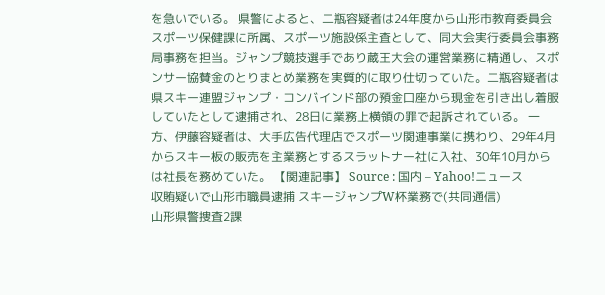を急いでいる。 県警によると、二瓶容疑者は24年度から山形市教育委員会スポーツ保健課に所属、スポーツ施設係主査として、同大会実行委員会事務局事務を担当。ジャンプ競技選手であり蔵王大会の運営業務に精通し、スポンサー協賛金のとりまとめ業務を実質的に取り仕切っていた。二瓶容疑者は県スキー連盟ジャンプ・コンバインド部の預金口座から現金を引き出し着服していたとして逮捕され、28日に業務上横領の罪で起訴されている。 一方、伊藤容疑者は、大手広告代理店でスポーツ関連事業に携わり、29年4月からスキー板の販売を主業務とするスラットナー社に入社、30年10月からは社長を務めていた。 【関連記事】 Source : 国内 – Yahoo!ニュース
収賄疑いで山形市職員逮捕 スキージャンプW杯業務で(共同通信)
山形県警捜査2課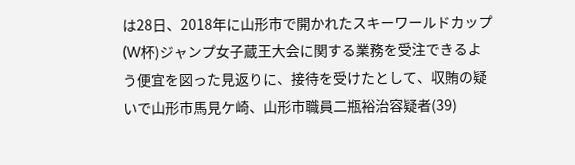は28日、2018年に山形市で開かれたスキーワールドカップ(W杯)ジャンプ女子蔵王大会に関する業務を受注できるよう便宜を図った見返りに、接待を受けたとして、収賄の疑いで山形市馬見ケ崎、山形市職員二瓶裕治容疑者(39)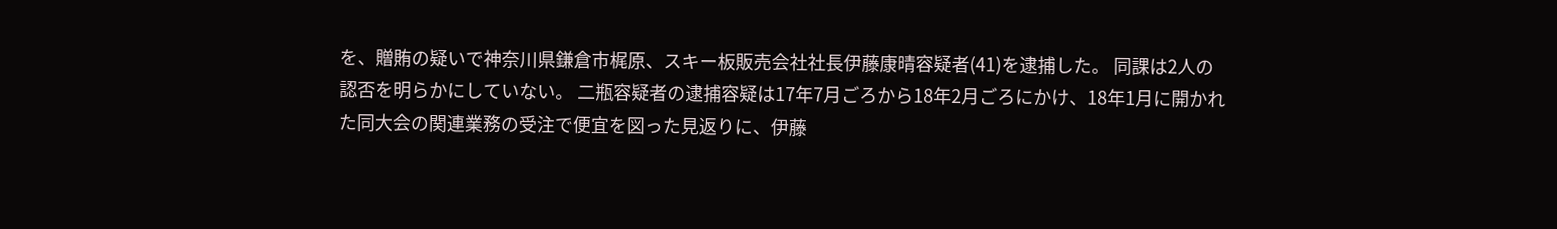を、贈賄の疑いで神奈川県鎌倉市梶原、スキー板販売会社社長伊藤康晴容疑者(41)を逮捕した。 同課は2人の認否を明らかにしていない。 二瓶容疑者の逮捕容疑は17年7月ごろから18年2月ごろにかけ、18年1月に開かれた同大会の関連業務の受注で便宜を図った見返りに、伊藤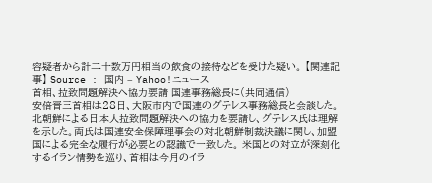容疑者から計二十数万円相当の飲食の接待などを受けた疑い。 【関連記事】 Source : 国内 – Yahoo!ニュース
首相、拉致問題解決へ協力要請 国連事務総長に(共同通信)
安倍晋三首相は28日、大阪市内で国連のグテレス事務総長と会談した。北朝鮮による日本人拉致問題解決への協力を要請し、グテレス氏は理解を示した。両氏は国連安全保障理事会の対北朝鮮制裁決議に関し、加盟国による完全な履行が必要との認識で一致した。 米国との対立が深刻化するイラン情勢を巡り、首相は今月のイラ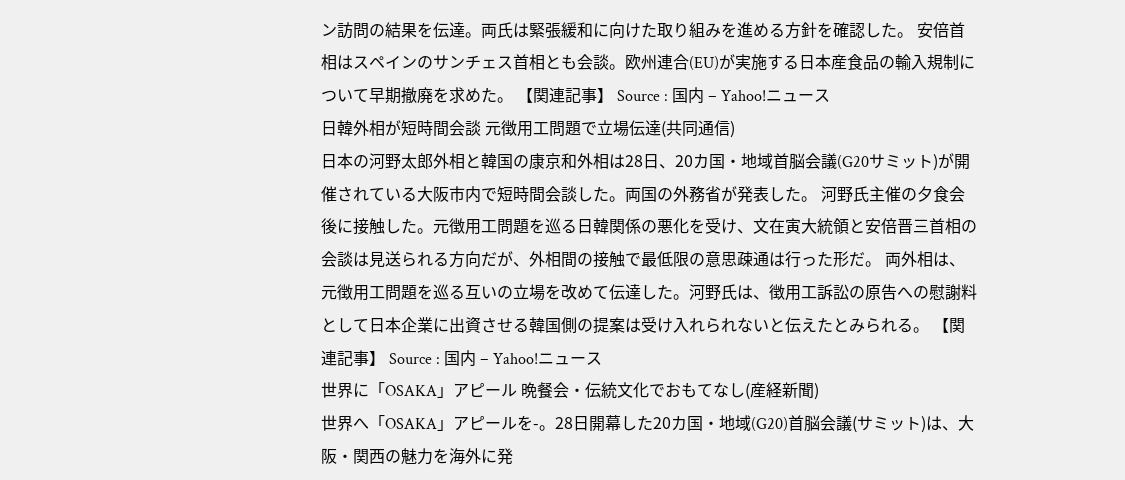ン訪問の結果を伝達。両氏は緊張緩和に向けた取り組みを進める方針を確認した。 安倍首相はスペインのサンチェス首相とも会談。欧州連合(EU)が実施する日本産食品の輸入規制について早期撤廃を求めた。 【関連記事】 Source : 国内 – Yahoo!ニュース
日韓外相が短時間会談 元徴用工問題で立場伝達(共同通信)
日本の河野太郎外相と韓国の康京和外相は28日、20カ国・地域首脳会議(G20サミット)が開催されている大阪市内で短時間会談した。両国の外務省が発表した。 河野氏主催の夕食会後に接触した。元徴用工問題を巡る日韓関係の悪化を受け、文在寅大統領と安倍晋三首相の会談は見送られる方向だが、外相間の接触で最低限の意思疎通は行った形だ。 両外相は、元徴用工問題を巡る互いの立場を改めて伝達した。河野氏は、徴用工訴訟の原告への慰謝料として日本企業に出資させる韓国側の提案は受け入れられないと伝えたとみられる。 【関連記事】 Source : 国内 – Yahoo!ニュース
世界に「OSAKA」アピール 晩餐会・伝統文化でおもてなし(産経新聞)
世界へ「OSAKA」アピールを-。28日開幕した20カ国・地域(G20)首脳会議(サミット)は、大阪・関西の魅力を海外に発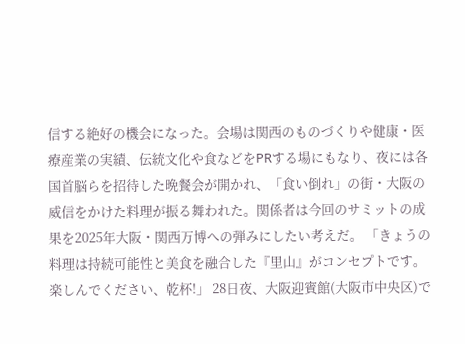信する絶好の機会になった。会場は関西のものづくりや健康・医療産業の実績、伝統文化や食などをPRする場にもなり、夜には各国首脳らを招待した晩餐会が開かれ、「食い倒れ」の街・大阪の威信をかけた料理が振る舞われた。関係者は今回のサミットの成果を2025年大阪・関西万博への弾みにしたい考えだ。 「きょうの料理は持続可能性と美食を融合した『里山』がコンセプトです。楽しんでください、乾杯!」 28日夜、大阪迎賓館(大阪市中央区)で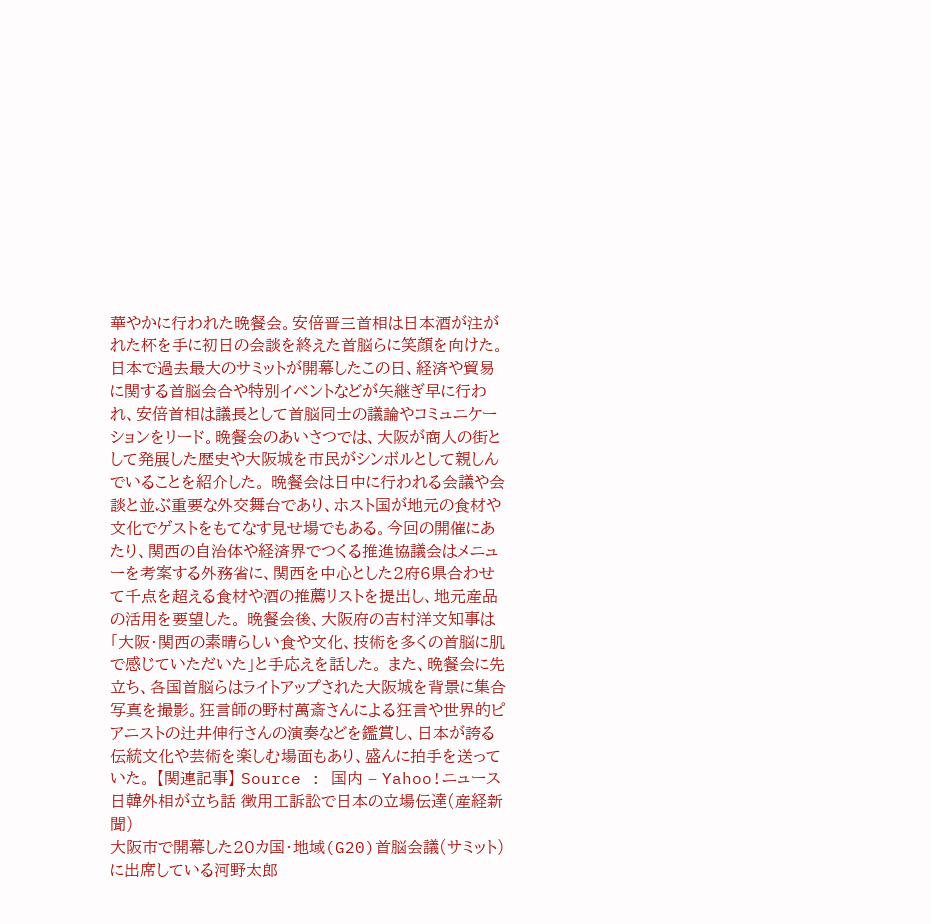華やかに行われた晩餐会。安倍晋三首相は日本酒が注がれた杯を手に初日の会談を終えた首脳らに笑顔を向けた。 日本で過去最大のサミットが開幕したこの日、経済や貿易に関する首脳会合や特別イベントなどが矢継ぎ早に行われ、安倍首相は議長として首脳同士の議論やコミュニケーションをリード。晩餐会のあいさつでは、大阪が商人の街として発展した歴史や大阪城を市民がシンボルとして親しんでいることを紹介した。 晩餐会は日中に行われる会議や会談と並ぶ重要な外交舞台であり、ホスト国が地元の食材や文化でゲストをもてなす見せ場でもある。今回の開催にあたり、関西の自治体や経済界でつくる推進協議会はメニューを考案する外務省に、関西を中心とした2府6県合わせて千点を超える食材や酒の推薦リストを提出し、地元産品の活用を要望した。 晩餐会後、大阪府の吉村洋文知事は「大阪・関西の素晴らしい食や文化、技術を多くの首脳に肌で感じていただいた」と手応えを話した。 また、晩餐会に先立ち、各国首脳らはライトアップされた大阪城を背景に集合写真を撮影。狂言師の野村萬斎さんによる狂言や世界的ピアニストの辻井伸行さんの演奏などを鑑賞し、日本が誇る伝統文化や芸術を楽しむ場面もあり、盛んに拍手を送っていた。 【関連記事】 Source : 国内 – Yahoo!ニュース
日韓外相が立ち話 徴用工訴訟で日本の立場伝達(産経新聞)
大阪市で開幕した20カ国・地域(G20)首脳会議(サミット)に出席している河野太郎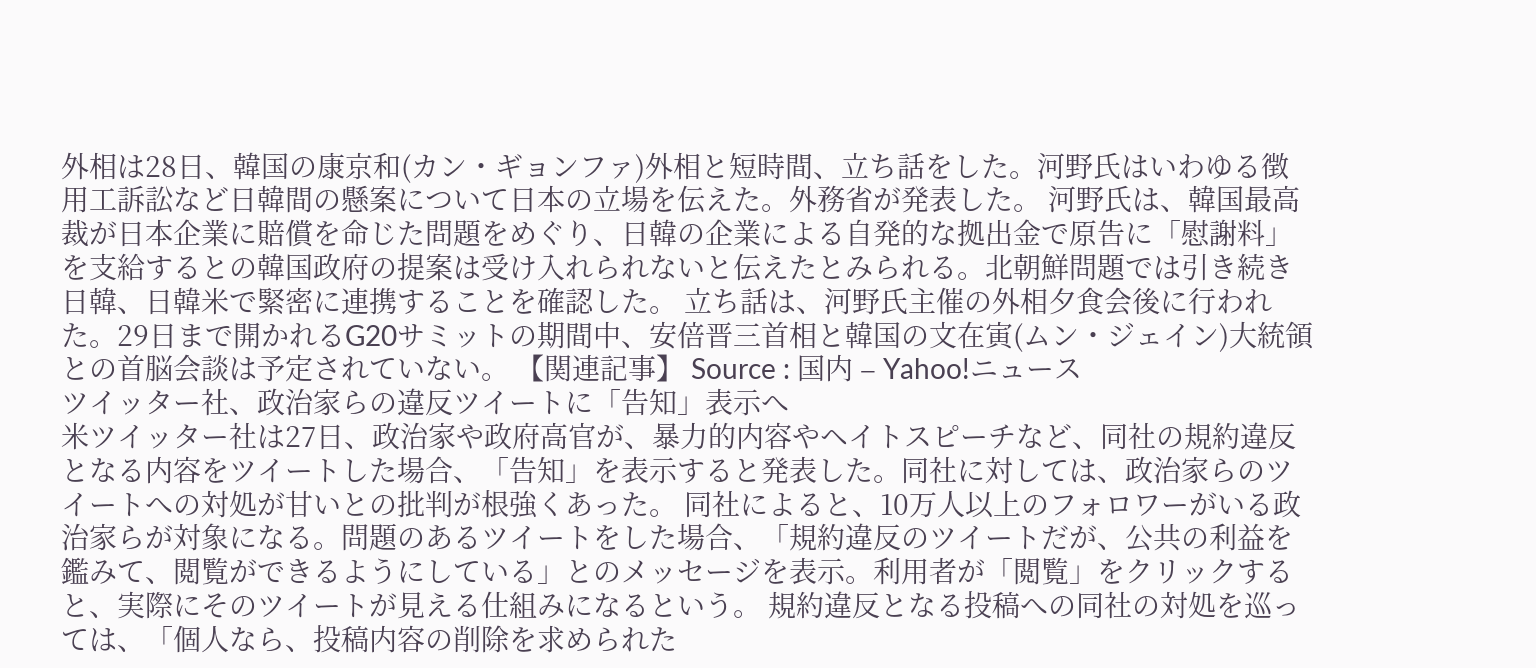外相は28日、韓国の康京和(カン・ギョンファ)外相と短時間、立ち話をした。河野氏はいわゆる徴用工訴訟など日韓間の懸案について日本の立場を伝えた。外務省が発表した。 河野氏は、韓国最高裁が日本企業に賠償を命じた問題をめぐり、日韓の企業による自発的な拠出金で原告に「慰謝料」を支給するとの韓国政府の提案は受け入れられないと伝えたとみられる。北朝鮮問題では引き続き日韓、日韓米で緊密に連携することを確認した。 立ち話は、河野氏主催の外相夕食会後に行われた。29日まで開かれるG20サミットの期間中、安倍晋三首相と韓国の文在寅(ムン・ジェイン)大統領との首脳会談は予定されていない。 【関連記事】 Source : 国内 – Yahoo!ニュース
ツイッター社、政治家らの違反ツイートに「告知」表示へ
米ツイッター社は27日、政治家や政府高官が、暴力的内容やヘイトスピーチなど、同社の規約違反となる内容をツイートした場合、「告知」を表示すると発表した。同社に対しては、政治家らのツイートへの対処が甘いとの批判が根強くあった。 同社によると、10万人以上のフォロワーがいる政治家らが対象になる。問題のあるツイートをした場合、「規約違反のツイートだが、公共の利益を鑑みて、閲覧ができるようにしている」とのメッセージを表示。利用者が「閲覧」をクリックすると、実際にそのツイートが見える仕組みになるという。 規約違反となる投稿への同社の対処を巡っては、「個人なら、投稿内容の削除を求められた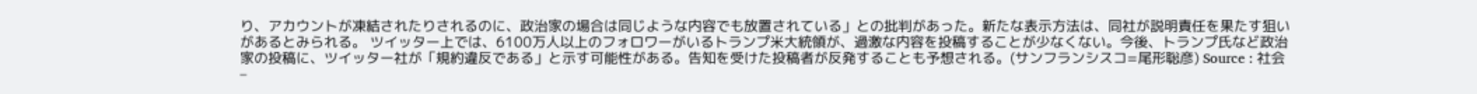り、アカウントが凍結されたりされるのに、政治家の場合は同じような内容でも放置されている」との批判があった。新たな表示方法は、同社が説明責任を果たす狙いがあるとみられる。 ツイッター上では、6100万人以上のフォロワーがいるトランプ米大統領が、過激な内容を投稿することが少なくない。今後、トランプ氏など政治家の投稿に、ツイッター社が「規約違反である」と示す可能性がある。告知を受けた投稿者が反発することも予想される。(サンフランシスコ=尾形聡彦) Source : 社会 –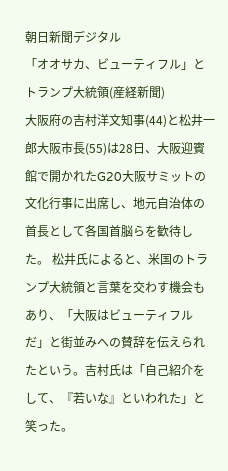朝日新聞デジタル
「オオサカ、ビューティフル」とトランプ大統領(産経新聞)
大阪府の吉村洋文知事(44)と松井一郎大阪市長(55)は28日、大阪迎賓館で開かれたG20大阪サミットの文化行事に出席し、地元自治体の首長として各国首脳らを歓待した。 松井氏によると、米国のトランプ大統領と言葉を交わす機会もあり、「大阪はビューティフルだ」と街並みへの賛辞を伝えられたという。吉村氏は「自己紹介をして、『若いな』といわれた」と笑った。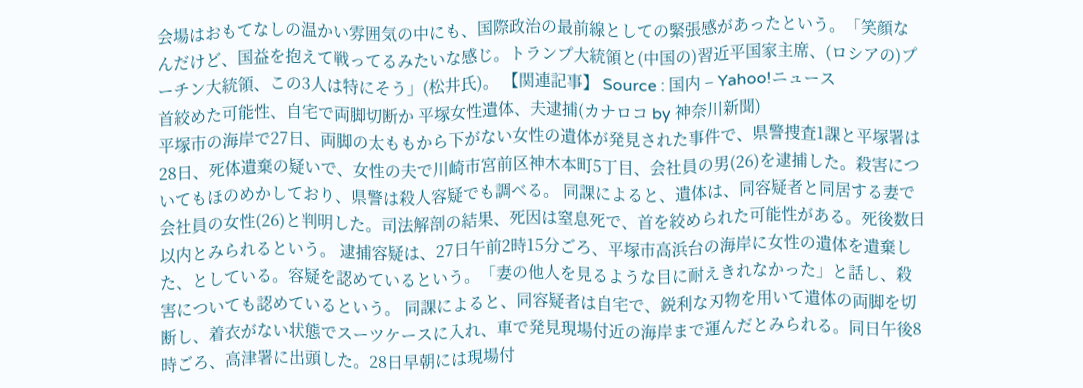会場はおもてなしの温かい雰囲気の中にも、国際政治の最前線としての緊張感があったという。「笑顔なんだけど、国益を抱えて戦ってるみたいな感じ。トランプ大統領と(中国の)習近平国家主席、(ロシアの)プーチン大統領、この3人は特にそう」(松井氏)。 【関連記事】 Source : 国内 – Yahoo!ニュース
首絞めた可能性、自宅で両脚切断か 平塚女性遺体、夫逮捕(カナロコ by 神奈川新聞)
平塚市の海岸で27日、両脚の太ももから下がない女性の遺体が発見された事件で、県警捜査1課と平塚署は28日、死体遺棄の疑いで、女性の夫で川崎市宮前区神木本町5丁目、会社員の男(26)を逮捕した。殺害についてもほのめかしており、県警は殺人容疑でも調べる。 同課によると、遺体は、同容疑者と同居する妻で会社員の女性(26)と判明した。司法解剖の結果、死因は窒息死で、首を絞められた可能性がある。死後数日以内とみられるという。 逮捕容疑は、27日午前2時15分ごろ、平塚市高浜台の海岸に女性の遺体を遺棄した、としている。容疑を認めているという。「妻の他人を見るような目に耐えきれなかった」と話し、殺害についても認めているという。 同課によると、同容疑者は自宅で、鋭利な刃物を用いて遺体の両脚を切断し、着衣がない状態でスーツケースに入れ、車で発見現場付近の海岸まで運んだとみられる。同日午後8時ごろ、高津署に出頭した。28日早朝には現場付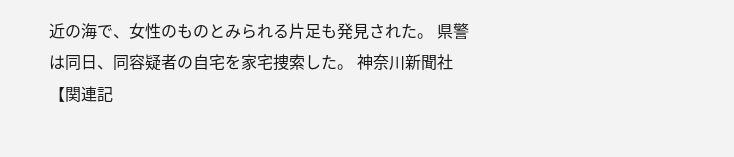近の海で、女性のものとみられる片足も発見された。 県警は同日、同容疑者の自宅を家宅捜索した。 神奈川新聞社 【関連記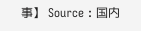事】 Source : 国内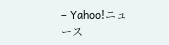– Yahoo!ニュース